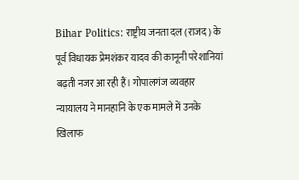Bihar Politics: राष्ट्रीय जनता दल (राजद) के पूर्व विधायक प्रेमशंकर यादव की कानूनी परेशानियां बढ़ती नजर आ रही हैं। गोपालगंज व्यवहार न्यायालय ने मानहानि के एक मामले में उनके खिलाफ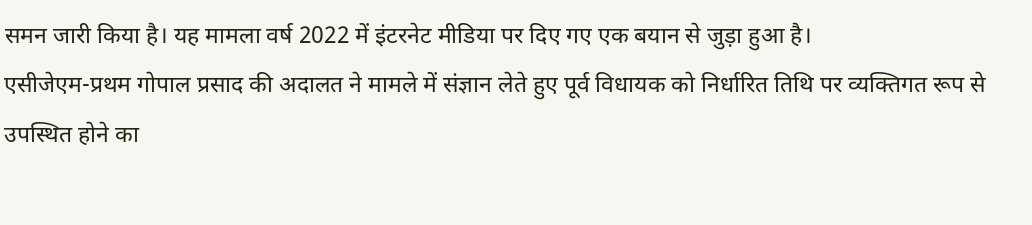समन जारी किया है। यह मामला वर्ष 2022 में इंटरनेट मीडिया पर दिए गए एक बयान से जुड़ा हुआ है।
एसीजेएम-प्रथम गोपाल प्रसाद की अदालत ने मामले में संज्ञान लेते हुए पूर्व विधायक को निर्धारित तिथि पर व्यक्तिगत रूप से उपस्थित होने का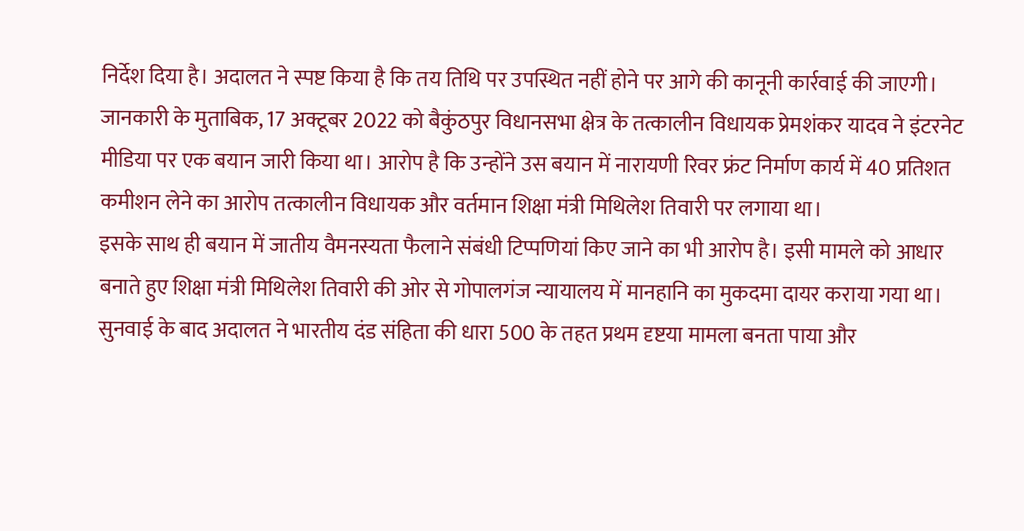निर्देश दिया है। अदालत ने स्पष्ट किया है कि तय तिथि पर उपस्थित नहीं होने पर आगे की कानूनी कार्रवाई की जाएगी।
जानकारी के मुताबिक, 17 अक्टूबर 2022 को बैकुंठपुर विधानसभा क्षेत्र के तत्कालीन विधायक प्रेमशंकर यादव ने इंटरनेट मीडिया पर एक बयान जारी किया था। आरोप है कि उन्होंने उस बयान में नारायणी रिवर फ्रंट निर्माण कार्य में 40 प्रतिशत कमीशन लेने का आरोप तत्कालीन विधायक और वर्तमान शिक्षा मंत्री मिथिलेश तिवारी पर लगाया था।
इसके साथ ही बयान में जातीय वैमनस्यता फैलाने संबंधी टिप्पणियां किए जाने का भी आरोप है। इसी मामले को आधार बनाते हुए शिक्षा मंत्री मिथिलेश तिवारी की ओर से गोपालगंज न्यायालय में मानहानि का मुकदमा दायर कराया गया था।
सुनवाई के बाद अदालत ने भारतीय दंड संहिता की धारा 500 के तहत प्रथम दृष्टया मामला बनता पाया और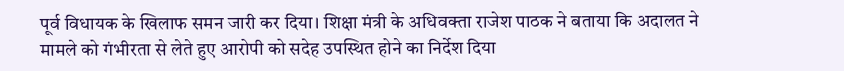पूर्व विधायक के खिलाफ समन जारी कर दिया। शिक्षा मंत्री के अधिवक्ता राजेश पाठक ने बताया कि अदालत ने मामले को गंभीरता से लेते हुए आरोपी को सदेह उपस्थित होने का निर्देश दिया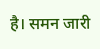है। समन जारी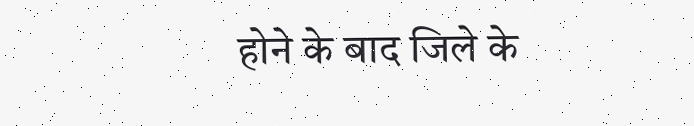होने के बाद जिले के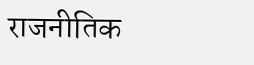राजनीतिक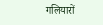गलियारों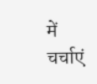में चर्चाएं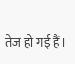तेज हो गई हैं।